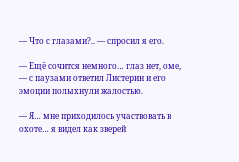— Что с глазами?.. — спросил я его.

— Ещё сочится немного… глаз нет, оме, — с паузами ответил Листерин и его эмоции полыхнули жалостью.

— Я… мне приходилось участвовать в охоте… я видел как зверей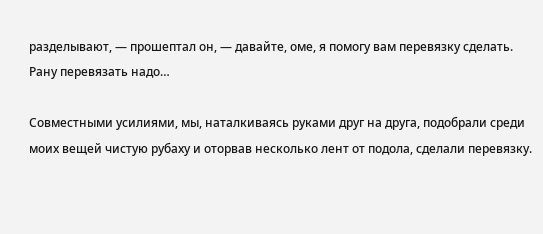разделывают, — прошептал он, — давайте, оме, я помогу вам перевязку сделать. Рану перевязать надо…

Совместными усилиями, мы, наталкиваясь руками друг на друга, подобрали среди моих вещей чистую рубаху и оторвав несколько лент от подола, сделали перевязку.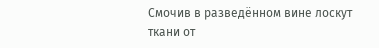Смочив в разведённом вине лоскут ткани от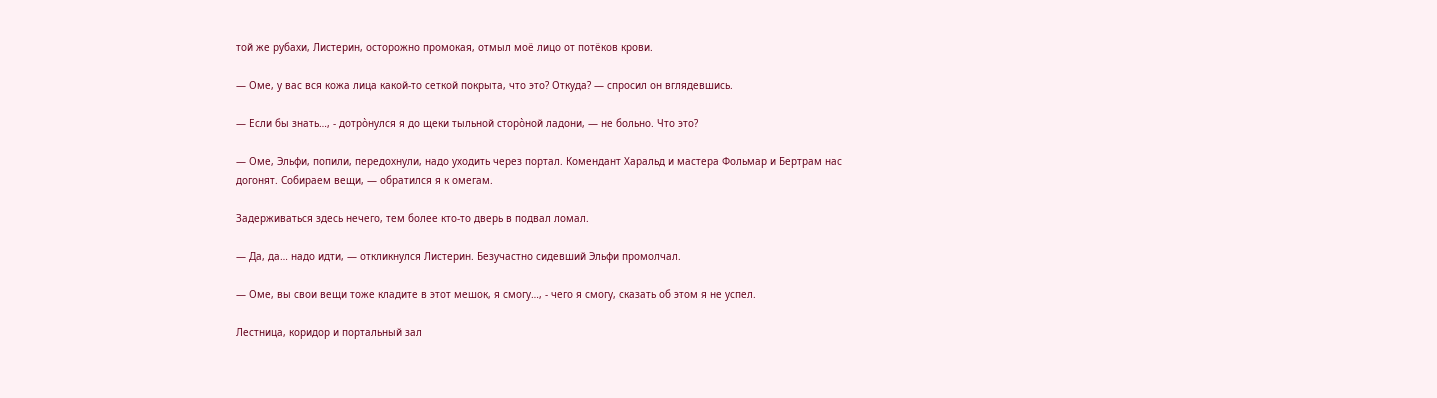той же рубахи, Листерин, осторожно промокая, отмыл моё лицо от потёков крови.

— Оме, у вас вся кожа лица какой-то сеткой покрыта, что это? Откуда? — спросил он вглядевшись.

— Если бы знать…, - дотрòнулся я до щеки тыльной сторòной ладони, — не больно. Что это?

— Оме, Эльфи, попили, передохнули, надо уходить через портал. Комендант Харальд и мастера Фольмар и Бертрам нас догонят. Собираем вещи, — обратился я к омегам.

Задерживаться здесь нечего, тем более кто-то дверь в подвал ломал.

— Да, да… надо идти, — откликнулся Листерин. Безучастно сидевший Эльфи промолчал.

— Оме, вы свои вещи тоже кладите в этот мешок, я смогу…, - чего я смогу, сказать об этом я не успел.

Лестница, коридор и портальный зал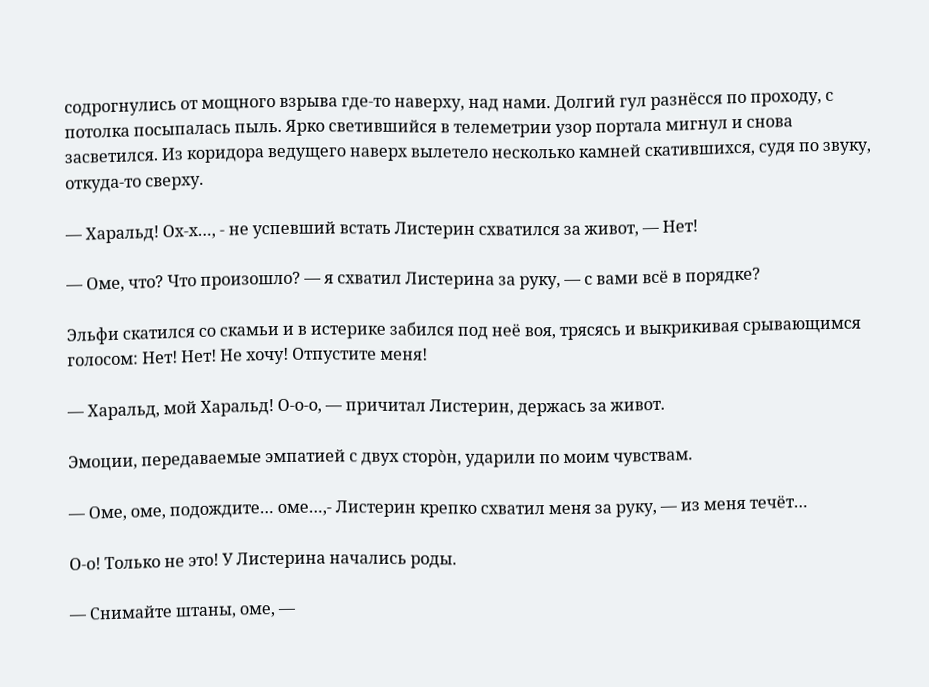содрогнулись от мощного взрыва где-то наверху, над нами. Долгий гул разнёсся по проходу, с потолка посыпалась пыль. Ярко светившийся в телеметрии узор портала мигнул и снова засветился. Из коридора ведущего наверх вылетело несколько камней скатившихся, судя по звуку, откуда-то сверху.

— Харальд! Ох-х…, - не успевший встать Листерин схватился за живот, — Нет!

— Оме, что? Что произошло? — я схватил Листерина за руку, — с вами всё в порядке?

Эльфи скатился со скамьи и в истерике забился под неё воя, трясясь и выкрикивая срывающимся голосом: Нет! Нет! Не хочу! Отпустите меня!

— Харальд, мой Харальд! О-о-о, — причитал Листерин, держась за живот.

Эмоции, передаваемые эмпатией с двух сторòн, ударили по моим чувствам.

— Оме, оме, подождите… оме…,- Листерин крепко схватил меня за руку, — из меня течёт…

О-о! Только не это! У Листерина начались роды.

— Снимайте штаны, оме, —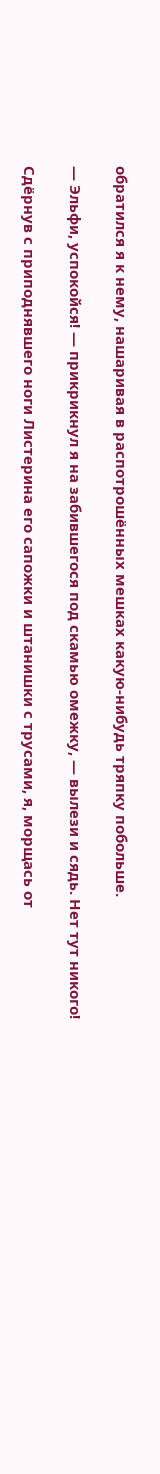обратился я к нему, нашаривая в распотрошённых мешках какую-нибудь тряпку побольше.

— Эльфи, успокойся! — прикрикнул я на забившегося под скамью омежку, — вылези и сядь. Нет тут никого!

Сдёрнув с приподнявшего ноги Листерина его сапожки и штанишки с трусами, я, морщась от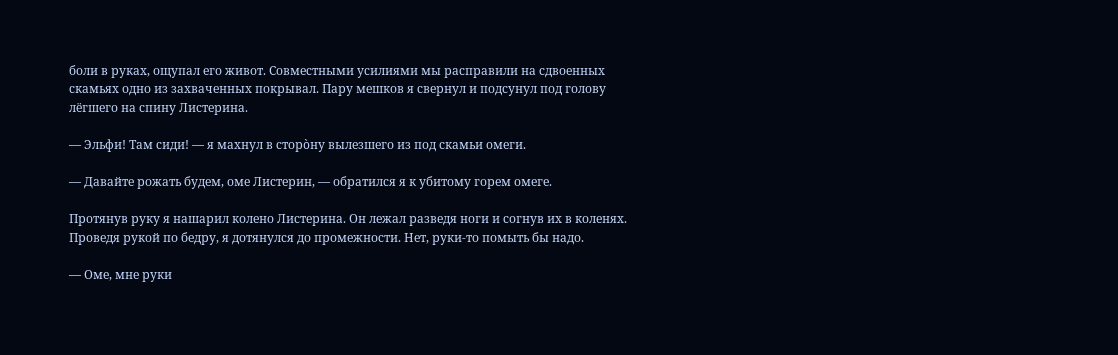боли в руках, ощупал его живот. Совместными усилиями мы расправили на сдвоенных скамьях одно из захваченных покрывал. Пару мешков я свернул и подсунул под голову лёгшего на спину Листерина.

— Эльфи! Там сиди! — я махнул в сторòну вылезшего из под скамьи омеги.

— Давайте рожать будем, оме Листерин, — обратился я к убитому горем омеге.

Протянув руку я нашарил колено Листерина. Он лежал разведя ноги и согнув их в коленях. Проведя рукой по бедру, я дотянулся до промежности. Нет, руки-то помыть бы надо.

— Оме, мне руки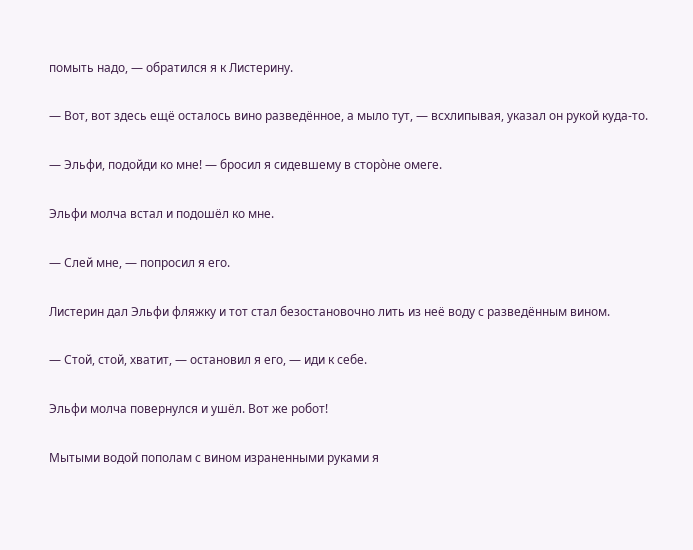помыть надо, — обратился я к Листерину.

— Вот, вот здесь ещё осталось вино разведённое, а мыло тут, — всхлипывая, указал он рукой куда-то.

— Эльфи, подойди ко мне! — бросил я сидевшему в сторòне омеге.

Эльфи молча встал и подошёл ко мне.

— Слей мне, — попросил я его.

Листерин дал Эльфи фляжку и тот стал безостановочно лить из неё воду с разведённым вином.

— Стой, стой, хватит, — остановил я его, — иди к себе.

Эльфи молча повернулся и ушёл. Вот же робот!

Мытыми водой пополам с вином израненными руками я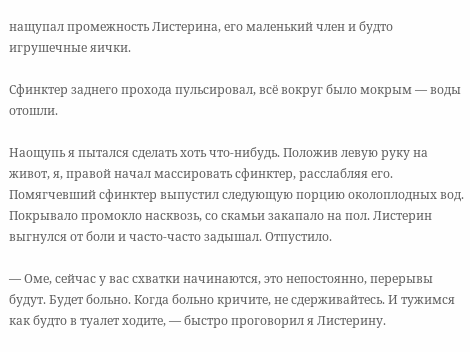нащупал промежность Листерина, его маленький член и будто игрушечные яички.

Сфинктер заднего прохода пульсировал, всё вокруг было мокрым — воды отошли.

Наощупь я пытался сделать хоть что-нибудь. Положив левую руку на живот, я, правой начал массировать сфинктер, расслабляя его. Помягчевший сфинктер выпустил следующую порцию околоплодных вод. Покрывало промокло насквозь, со скамьи закапало на пол. Листерин выгнулся от боли и часто-часто задышал. Отпустило.

— Оме, сейчас у вас схватки начинаются, это непостоянно, перерывы будут. Будет больно. Когда больно кричите, не сдерживайтесь. И тужимся как будто в туалет ходите, — быстро проговорил я Листерину.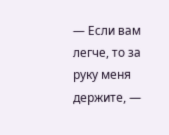— Если вам легче, то за руку меня держите, —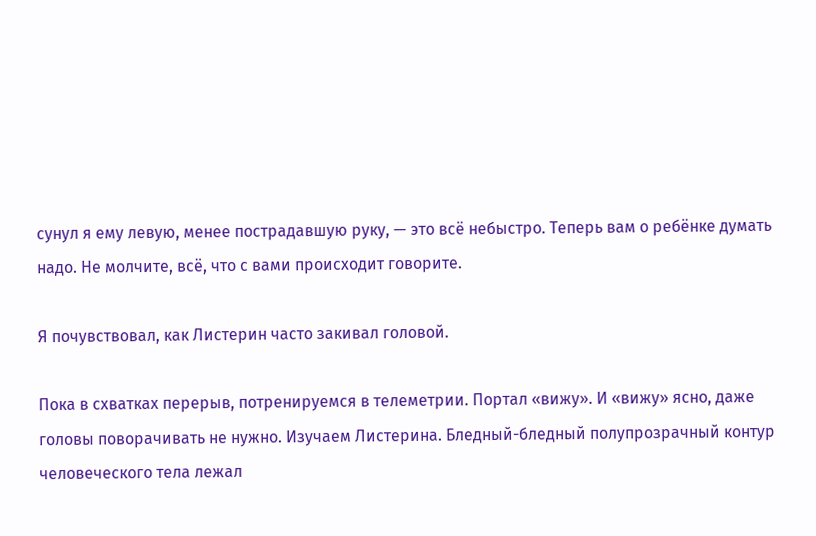сунул я ему левую, менее пострадавшую руку, — это всё небыстро. Теперь вам о ребёнке думать надо. Не молчите, всё, что с вами происходит говорите.

Я почувствовал, как Листерин часто закивал головой.

Пока в схватках перерыв, потренируемся в телеметрии. Портал «вижу». И «вижу» ясно, даже головы поворачивать не нужно. Изучаем Листерина. Бледный-бледный полупрозрачный контур человеческого тела лежал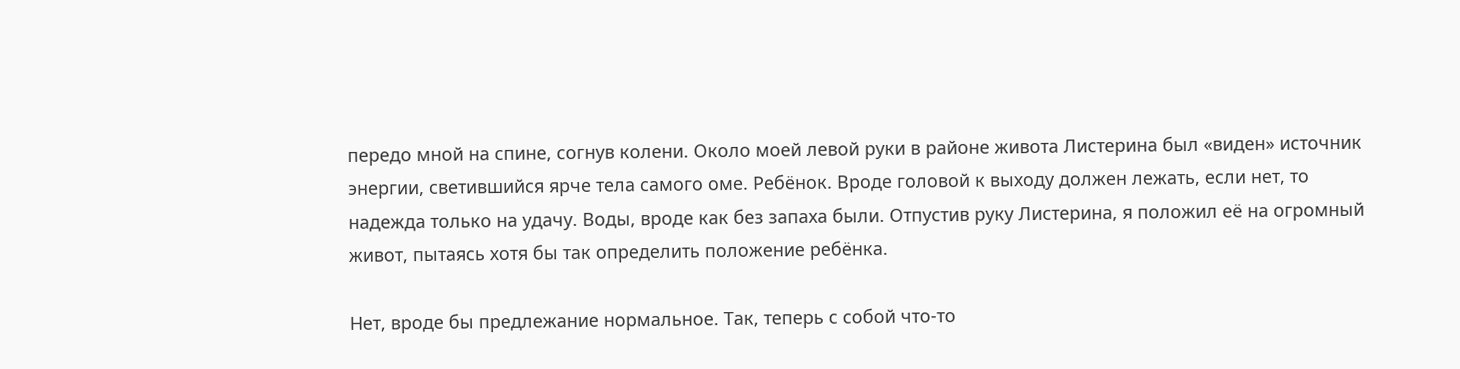передо мной на спине, согнув колени. Около моей левой руки в районе живота Листерина был «виден» источник энергии, светившийся ярче тела самого оме. Ребёнок. Вроде головой к выходу должен лежать, если нет, то надежда только на удачу. Воды, вроде как без запаха были. Отпустив руку Листерина, я положил её на огромный живот, пытаясь хотя бы так определить положение ребёнка.

Нет, вроде бы предлежание нормальное. Так, теперь с собой что-то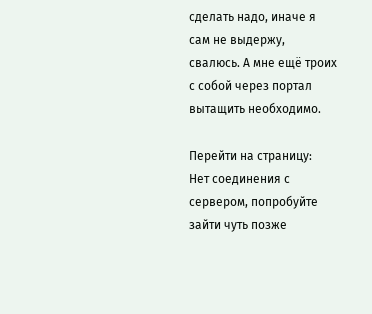сделать надо, иначе я сам не выдержу, свалюсь. А мне ещё троих с собой через портал вытащить необходимо.

Перейти на страницу:
Нет соединения с сервером, попробуйте зайти чуть позже